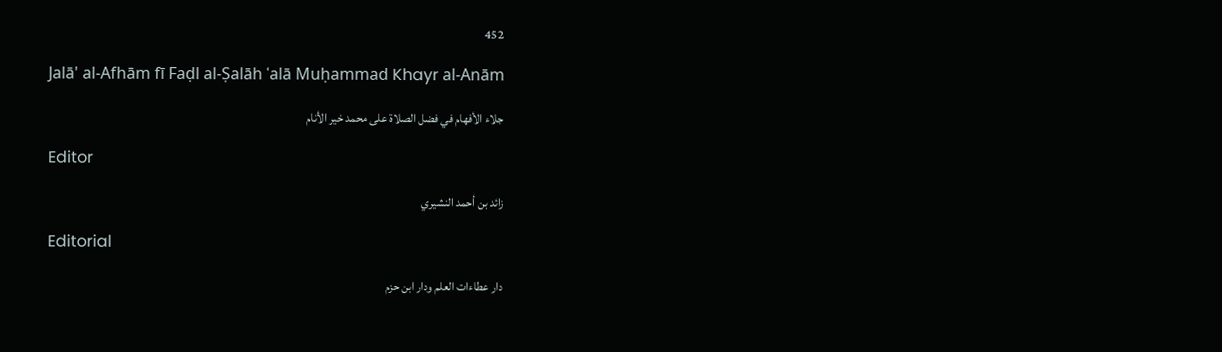452

Jalā' al-Afhām fī Faḍl al-Ṣalāh ʿalā Muḥammad Khayr al-Anām

جلاء الأفهام في فضل الصلاة على محمد خير الأنام

Editor

زائد بن أحمد النشيري

Editorial

دار عطاءات العلم ودار ابن حزم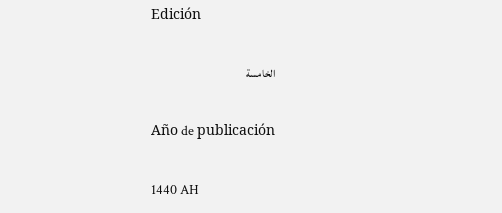Edición

الخامسة

Año de publicación

1440 AH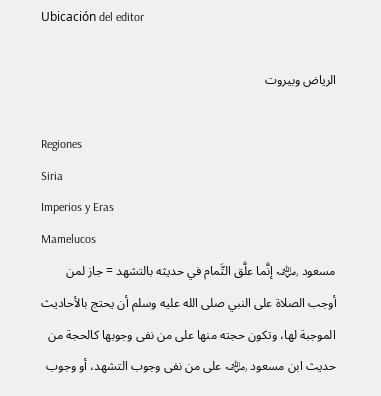Ubicación del editor

الرياض وبيروت

Regiones
Siria
Imperios y Eras
Mamelucos
مسعود ﵁ إنَّما علَّق التَّمام في حديثه بالتشهد = جاز لمن أوجب الصلاة على النبي صلى الله عليه وسلم أن يحتج بالأحاديث الموجبة لها، وتكون حجته منها على من نفى وجوبها كالحجة من حديث ابن مسعود ﵁ على من نفى وجوب التشهد، أو وجوب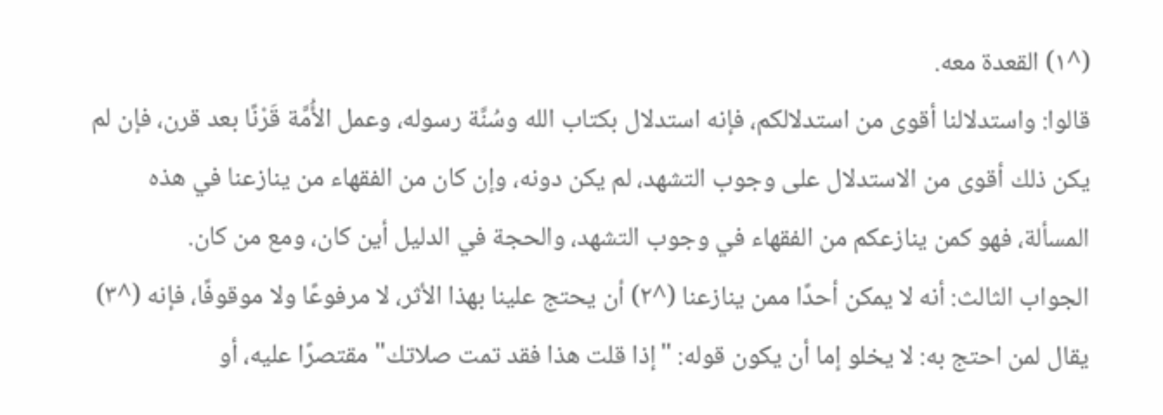(^١) القعدة معه.
قالوا: واستدلالنا أقوى من استدلالكم، فإنه استدلال بكتاب الله وسُنَّة رسوله، وعمل الأُمَّة قَرْنًا بعد قرن، فإن لم يكن ذلك أقوى من الاستدلال على وجوب التشهد، لم يكن دونه، وإن كان من الفقهاء من ينازعنا في هذه المسألة، فهو كمن ينازعكم من الفقهاء في وجوب التشهد، والحجة في الدليل أين كان، ومع من كان.
الجواب الثالث: أنه لا يمكن أحدًا ممن ينازعنا (^٢) أن يحتج علينا بهذا الأثر، لا مرفوعًا ولا موقوفًا، فإنه (^٣) يقال لمن احتج به: لا يخلو إما أن يكون قوله: "إذا قلت هذا فقد تمت صلاتك" مقتصرًا عليه، أو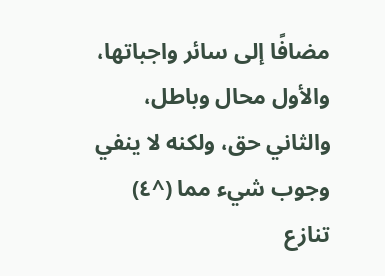مضافًا إلى سائر واجباتها، والأول محال وباطل، والثاني حق، ولكنه لا ينفي وجوب شيء مما (^٤) تنازع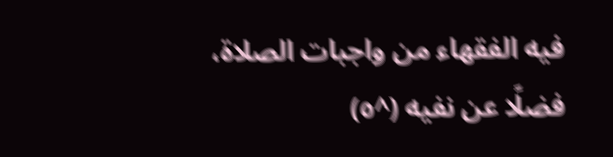فيه الفقهاء من واجبات الصلاة، فضلًا عن نفيه (^٥)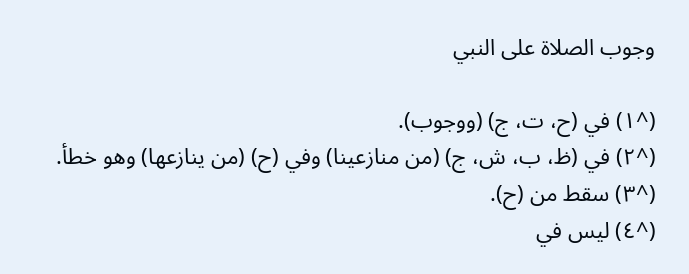وجوب الصلاة على النبي

(^١) في (ح، ت، ج) (ووجوب).
(^٢) في (ظ، ب، ش، ج) (من منازعينا) وفي (ح) (من ينازعها) وهو خطأ.
(^٣) سقط من (ح).
(^٤) ليس في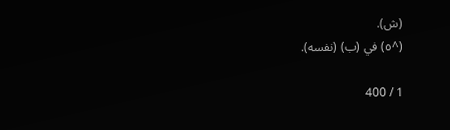(ش).
(^٥) في (ب) (نفسه).

1 / 400